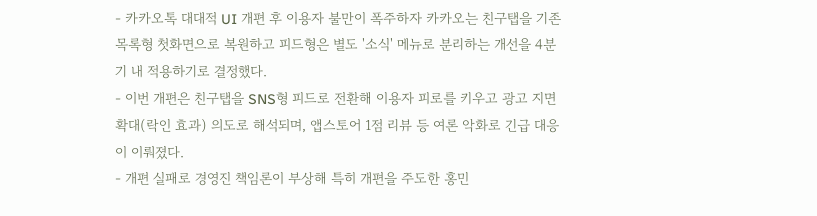- 카카오톡 대대적 UI 개편 후 이용자 불만이 폭주하자 카카오는 친구탭을 기존 목록형 첫화면으로 복원하고 피드형은 별도 '소식' 메뉴로 분리하는 개선을 4분기 내 적용하기로 결정했다.
- 이번 개편은 친구탭을 SNS형 피드로 전환해 이용자 피로를 키우고 광고 지면 확대(락인 효과) 의도로 해석되며, 앱스토어 1점 리뷰 등 여론 악화로 긴급 대응이 이뤄졌다.
- 개편 실패로 경영진 책임론이 부상해 특히 개편을 주도한 홍민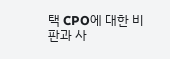택 CPO에 대한 비판과 사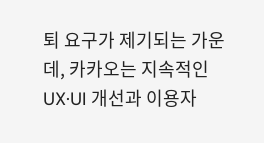퇴 요구가 제기되는 가운데, 카카오는 지속적인 UX·UI 개선과 이용자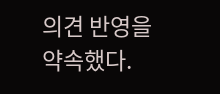의견 반영을 약속했다.